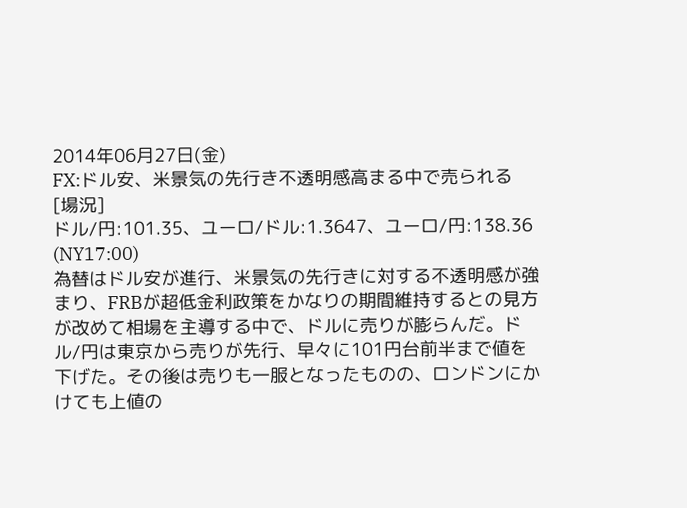2014年06月27日(金)
FX:ドル安、米景気の先行き不透明感高まる中で売られる
[場況]
ドル/円:101.35、ユーロ/ドル:1.3647、ユーロ/円:138.36 (NY17:00)
為替はドル安が進行、米景気の先行きに対する不透明感が強まり、FRBが超低金利政策をかなりの期間維持するとの見方が改めて相場を主導する中で、ドルに売りが膨らんだ。ドル/円は東京から売りが先行、早々に101円台前半まで値を下げた。その後は売りも一服となったものの、ロンドンにかけても上値の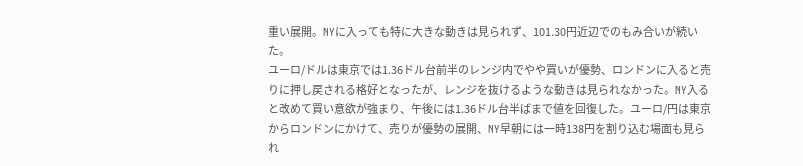重い展開。NYに入っても特に大きな動きは見られず、101.30円近辺でのもみ合いが続いた。
ユーロ/ドルは東京では1.36ドル台前半のレンジ内でやや買いが優勢、ロンドンに入ると売りに押し戻される格好となったが、レンジを抜けるような動きは見られなかった。NY入ると改めて買い意欲が強まり、午後には1.36ドル台半ばまで値を回復した。ユーロ/円は東京からロンドンにかけて、売りが優勢の展開、NY早朝には一時138円を割り込む場面も見られ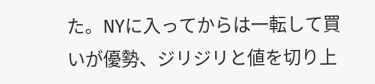た。NYに入ってからは一転して買いが優勢、ジリジリと値を切り上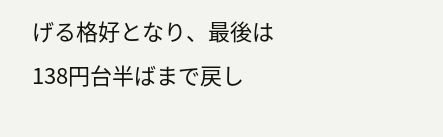げる格好となり、最後は138円台半ばまで戻し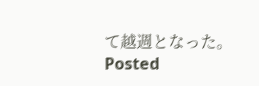て越週となった。
Posted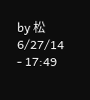by 松 6/27/14 - 17:49